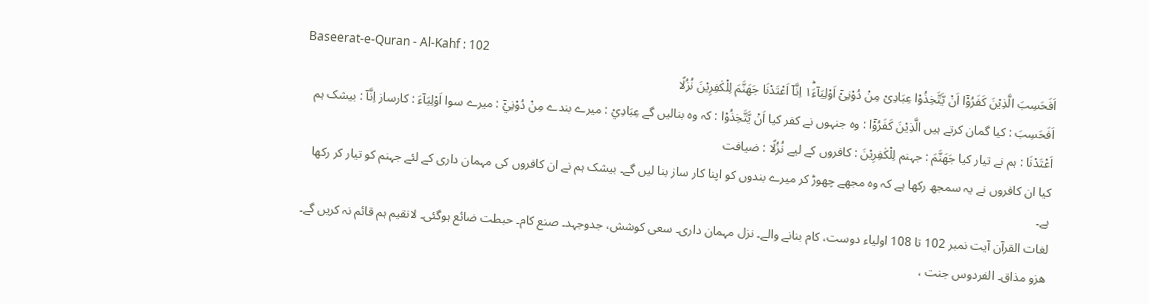Baseerat-e-Quran - Al-Kahf : 102
اَفَحَسِبَ الَّذِیْنَ كَفَرُوْۤا اَنْ یَّتَّخِذُوْا عِبَادِیْ مِنْ دُوْنِیْۤ اَوْلِیَآءَ١ؕ اِنَّاۤ اَعْتَدْنَا جَهَنَّمَ لِلْكٰفِرِیْنَ نُزُلًا
اَفَحَسِبَ : کیا گمان کرتے ہیں الَّذِيْنَ كَفَرُوْٓا : وہ جنہوں نے کفر کیا اَنْ يَّتَّخِذُوْا : کہ وہ بنالیں گے عِبَادِيْ : میرے بندے مِنْ دُوْنِيْٓ : میرے سوا اَوْلِيَآءَ : کارساز اِنَّآ : بیشک ہم اَعْتَدْنَا : ہم نے تیار کیا جَهَنَّمَ : جہنم لِلْكٰفِرِيْنَ : کافروں کے لیے نُزُلًا : ضیافت
کیا ان کافروں نے یہ سمجھ رکھا ہے کہ وہ مجھے چھوڑ کر میرے بندوں کو اپنا کار ساز بنا لیں گے۔ بیشک ہم نے ان کافروں کی مہمان داری کے لئے جہنم کو تیار کر رکھا ہے۔
لغات القرآن آیت نمبر 102 تا 108 اولیاء دوست، کام بنانے والے۔ نزل مہمان داری۔ سعی کوشش، جدوجہد۔ صنع کام۔ حبطت ضائع ہوگئی۔ لانقیم ہم قائم نہ کریں گے۔ ھزو مذاق۔ الفردوس جنت ،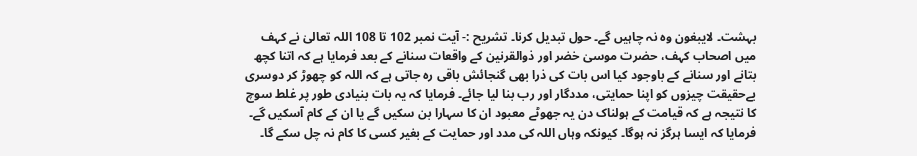بہشت۔ لایبغون وہ نہ چاہیں گے۔ حول تبدیل کرنا۔ تشریح :- آیت نمبر 102 تا 108 اللہ تعالیٰ نے کہف میں اصحاب کہف، حضرت موسیٰ خضر اور ذوالقرنین کے واقعات سنانے کے بعد فرمایا ہے کہ اتنا کچھ بتانے اور سنانے کے باوجود کیا اس بات کی ذرا بھی گنجائش باقی رہ جاتی ہے کہ اللہ کو چھوڑ کر دوسری بےحقیقت چیزوں کو اپنا حمایتی، مددگار اور رب بنا لیا جائے۔ فرمایا کہ یہ بات بنیادی طور پر غلط سوچ کا نتیجہ ہے کہ قیامت کے ہولناک دن یہ جھوٹے معبود ان کا سہارا بن سکیں گے یا ان کے کام آسکیں گے۔ فرمایا کہ ایسا ہرگز نہ ہوگا۔ کیونکہ وہاں اللہ کی مدد اور حمایت کے بغیر کسی کا کام نہ چل سکے گا۔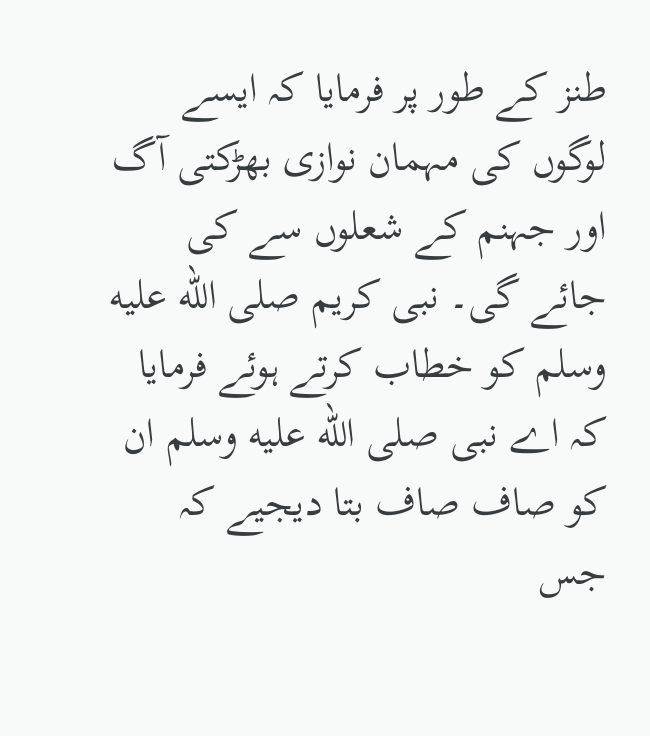طنز کے طور پر فرمایا کہ ایسے لوگوں کی مہمان نوازی بھڑکتی آگ اور جہنم کے شعلوں سے کی جائے گی۔ نبی کریم صلى الله عليه وسلم کو خطاب کرتے ہوئے فرمایا کہ اے نبی صلى الله عليه وسلم ان کو صاف صاف بتا دیجیے کہ جس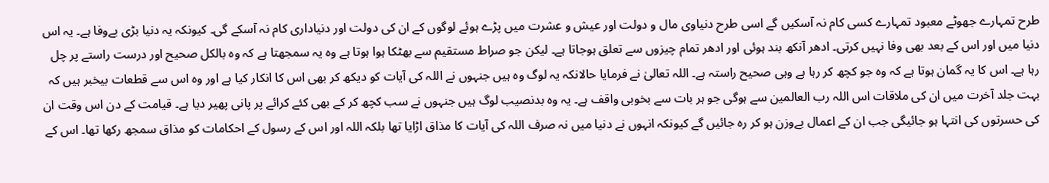طرح تمہارے جھوٹے معبود تمہارے کسی کام نہ آسکیں گے اسی طرح دنیاوی مال و دولت اور عیش و عشرت میں پڑے ہوئے لوگوں کے ان کی دولت اور دنیاداری کام نہ آسکے گی۔ کیونکہ یہ دنیا بڑی بےوفا ہے۔ یہ اس دنیا میں اور اس کے بعد بھی وفا نہیں کرتی۔ ادھر آنکھ بند ہوئی اور ادھر تمام چیزوں سے تعلق ہوجاتا ہے۔ لیکن جو صراط مستقیم سے بھٹکا ہوا ہوتا ہے وہ یہ سمجھتا ہے کہ وہ بالکل صحیح اور درست راستے پر چل رہا ہے۔ اس کا یہ گمان ہوتا ہے کہ وہ جو کچھ کر رہا ہے وہی صحیح راستہ ہے۔ اللہ تعالیٰ نے فرمایا حالانکہ یہ لوگ وہ ہیں جنہوں نے اللہ کی آیات کو دیکھ کر بھی اس کا انکار کیا ہے اور وہ اس سے قطعات بیخبر ہیں کہ بہت جلد آخرت میں ان کی ملاقات اس اللہ رب العالمین سے ہوگی جو ہر بات سے بخوبی واقف ہے۔ یہ وہ بدنصیب لوگ ہیں جنہوں نے سب کچھ کر کے بھی کئے کرائے پر پانی پھیر دیا ہے۔ قیامت کے دن اس وقت ان کی حسرتوں کی انتہا ہو جائیگی جب ان کے اعمال بےوزن ہو کر رہ جائیں گے کیونکہ انہوں نے دنیا میں نہ صرف اللہ کی آیات کا مذاق اڑایا تھا بلکہ اللہ اور اس کے رسول کے احکامات کو مذاق سمجھ رکھا تھا۔ اس کے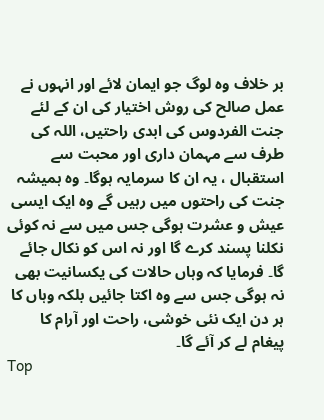بر خلاف وہ لوگ جو ایمان لائے اور انہوں نے عمل صالح کی روش اختیار کی ان کے لئے جنت الفردوس کی ابدی راحتیں، اللہ کی طرف سے مہمان داری اور محبت سے استقبال ، یہ ان کا سرمایہ ہوگا۔ وہ ہمیشہ جنت کی راحتوں میں رہیں گے وہ ایک ایسی عیش و عشرت ہوگی جس میں سے نہ کوئی نکلنا پسند کرے گا اور نہ اس کو نکال جائے گا۔ فرمایا کہ وہاں حالات کی یکسانیت بھی نہ ہوگی جس سے وہ اکتا جائیں بلکہ وہاں کا ہر دن ایک نئی خوشی، راحت اور آرام کا پیغام لے کر آئے گا۔
Top